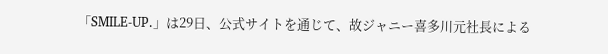「SMILE-UP.」は29日、公式サイトを通じて、故ジャニー喜多川元社長による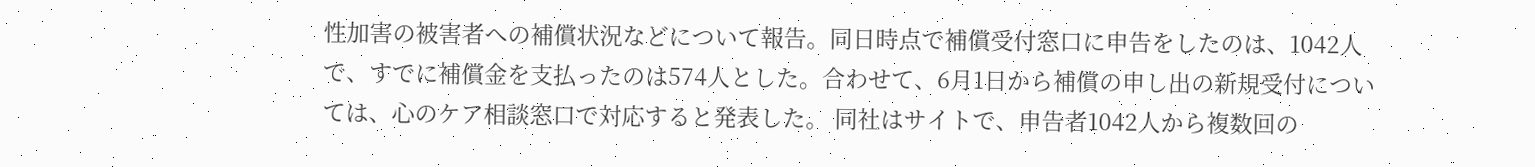性加害の被害者への補償状況などについて報告。同日時点で補償受付窓口に申告をしたのは、1042人で、すでに補償金を支払ったのは574人とした。合わせて、6月1日から補償の申し出の新規受付については、心のケア相談窓口で対応すると発表した。 同社はサイトで、申告者1042人から複数回の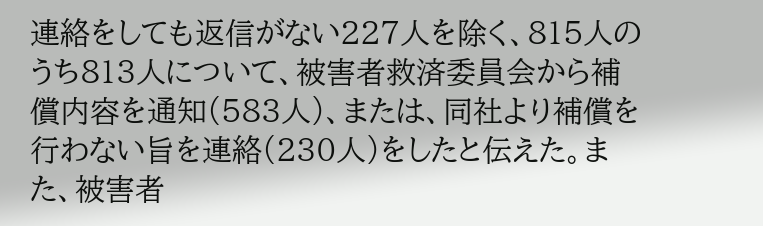連絡をしても返信がない227人を除く、815人のうち813人について、被害者救済委員会から補償内容を通知(583人)、または、同社より補償を行わない旨を連絡(230人)をしたと伝えた。また、被害者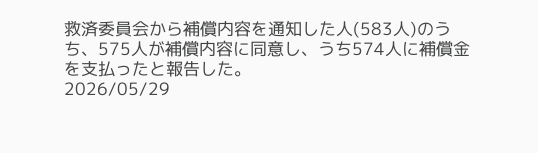救済委員会から補償内容を通知した人(583人)のうち、575人が補償内容に同意し、うち574人に補償金を支払ったと報告した。
2026/05/29